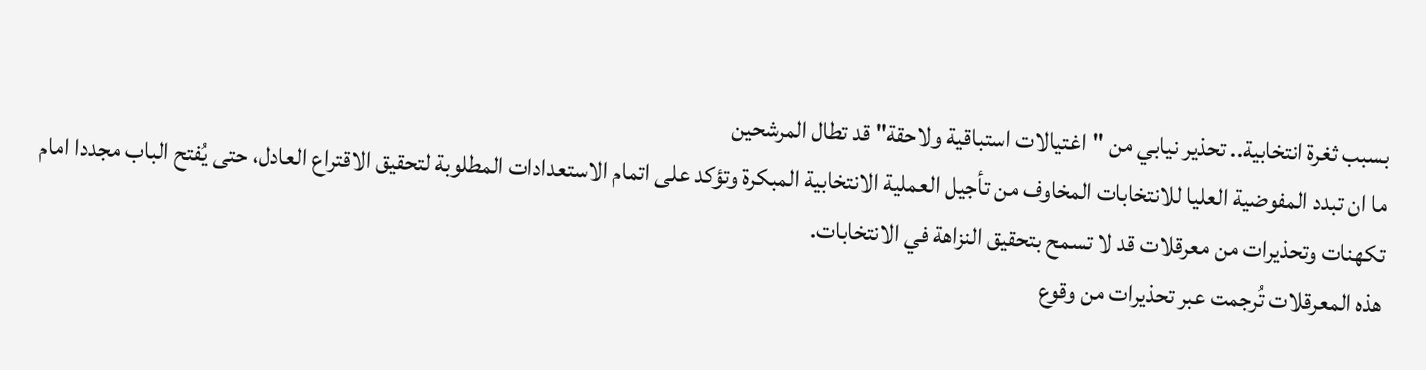بسبب ثغرة انتخابية.. تحذير نيابي من "اغتيالات استباقية ولاحقة" قد تطال المرشحين
ما ان تبدد المفوضية العليا للانتخابات المخاوف من تأجيل العملية الانتخابية المبكرة وتؤكد على اتمام الاستعدادات المطلوبة لتحقيق الاقتراع العادل، حتى يُفتح الباب مجددا امام تكهنات وتحذيرات من معرقلات قد لا تسمح بتحقيق النزاهة في الانتخابات.
هذه المعرقلات تُرجمت عبر تحذيرات من وقوع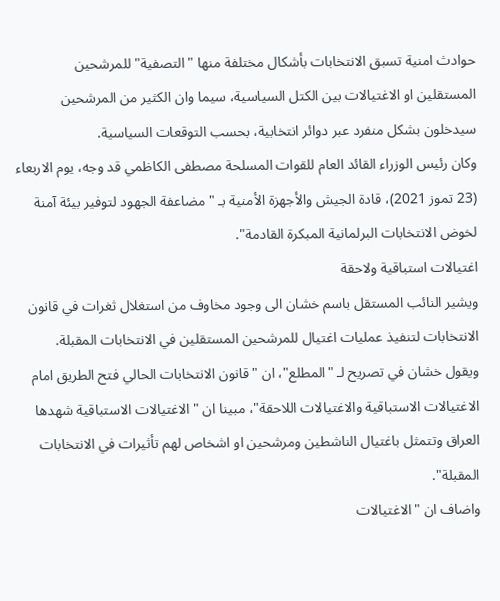حوادث امنية تسبق الانتخابات بأشكال مختلفة منها "التصفية" للمرشحين المستقلين او الاغتيالات بين الكتل السياسية، سيما وان الكثير من المرشحين سيدخلون بشكل منفرد عبر دوائر انتخابية، بحسب التوقعات السياسية.
وكان رئيس الوزراء القائد العام للقوات المسلحة مصطفى الكاظمي قد وجه، يوم الاربعاء (23 تموز 2021)، قادة الجيش والأجهزة الأمنية بـ "مضاعفة الجهود لتوفير بيئة آمنة لخوض الانتخابات البرلمانية المبكرة القادمة".
اغتيالات استباقية ولاحقة
ويشير النائب المستقل باسم خشان الى وجود مخاوف من استغلال ثغرات في قانون الانتخابات لتنفيذ عمليات اغتيال للمرشحين المستقلين في الانتخابات المقبلة.
ويقول خشان في تصريح لـ "المطلع"، ان "قانون الانتخابات الحالي فتح الطريق امام الاغتيالات الاستباقية والاغتيالات اللاحقة"، مبينا ان "الاغتيالات الاستباقية شهدها العراق وتتمثل باغتيال الناشطين ومرشحين او اشخاص لهم تأثيرات في الانتخابات المقبلة".
واضاف ان "الاغتيالات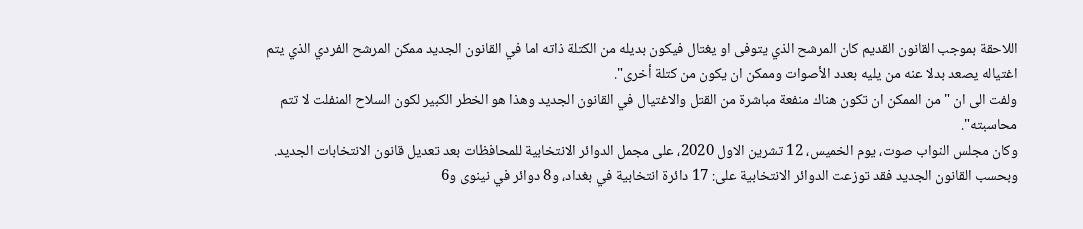اللاحقة بموجب القانون القديم كان المرشح الذي يتوفى او يغتال فيكون بديله من الكتلة ذاته اما في القانون الجديد ممكن المرشح الفردي الذي يتم اغتياله يصعد بدلا عنه من يليه بعدد الأصوات وممكن ان يكون من كتلة أخرى".
ولفت الى ان "من الممكن ان تكون هناك منفعة مباشرة من القتل والاغتيال في القانون الجديد وهذا هو الخطر الكبير لكون السلاح المنفلت لا تتم محاسبته".
وكان مجلس النواب صوت، يوم الخميس، 12 تشرين الاول 2020، على مجمل الدوائر الانتخابية للمحافظات بعد تعديل قانون الانتخابات الجديد.
وبحسب القانون الجديد فقد توزعت الدوائر الانتخابية على: 17 دائرة انتخابية في بغداد، و8 دوائر في نينوى و6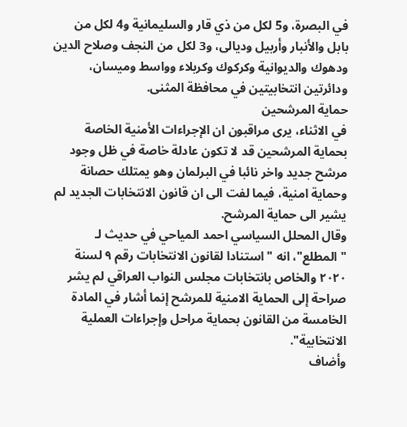في البصرة، و5 لكل من ذي قار والسليمانية و4 لكل من بابل والأنبار وأربيل وديالى، و3 لكل من النجف وصلاح الدين ودهوك والديوانية وكركوك وكربلاء وواسط وميسان، ودائرتين انتخابيتين في محافظة المثنى.
حماية المرشحين
في الاثناء، يرى مراقبون ان الإجراءات الأمنية الخاصة بحماية المرشحين قد لا تكون عادلة خاصة في ظل وجود مرشح جديد واخر نائبا في البرلمان وهو يمتلك حصانة وحماية امنية، فيما لفت الى ان قانون الانتخابات الجديد لم يشير الى حماية المرشح.
وقال المحلل السياسي احمد المياحي في حديث لـ "المطلع"، انه "استنادا لقانون الانتخابات رقم ٩ لسنة ٢٠٢٠ والخاص بانتخابات مجلس النواب العراقي لم يشر صراحة إلى الحماية الامنية للمرشح إنما أشار في المادة الخامسة من القانون بحماية مراحل وإجراءات العملية الانتخابية".
وأضاف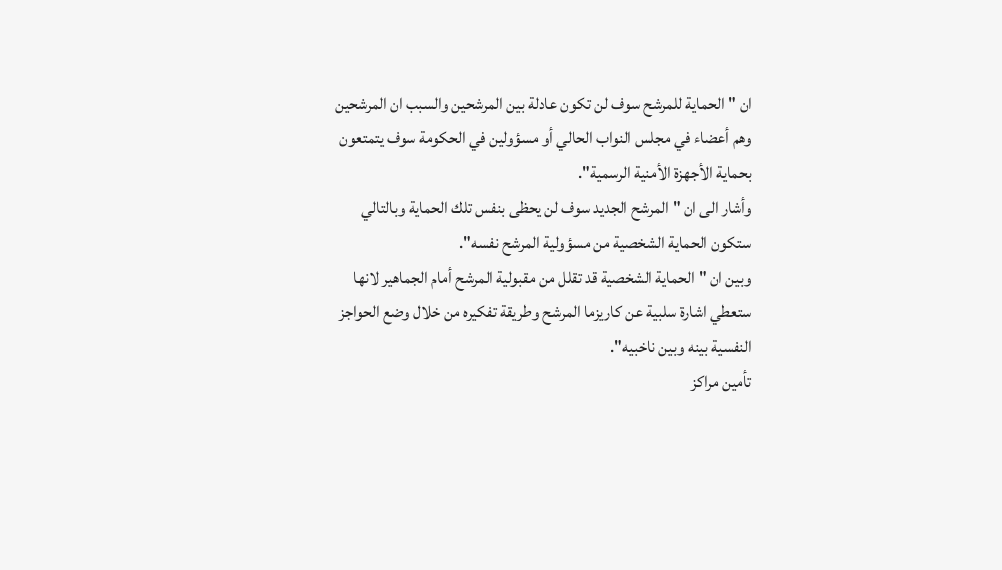ان "الحماية للمرشح سوف لن تكون عادلة بين المرشحين والسبب ان المرشحين وهم أعضاء في مجلس النواب الحالي أو مسؤولين في الحكومة سوف يتمتعون بحماية الأجهزة الأمنية الرسمية".
وأشار الى ان "المرشح الجديد سوف لن يحظى بنفس تلك الحماية وبالتالي ستكون الحماية الشخصية من مسؤولية المرشح نفسه".
وبين ان "الحماية الشخصية قد تقلل من مقبولية المرشح أمام الجماهير لانها ستعطي اشارة سلبية عن كاريزما المرشح وطريقة تفكيره من خلال وضع الحواجز النفسية بينه وبين ناخبيه".
تأمين مراكز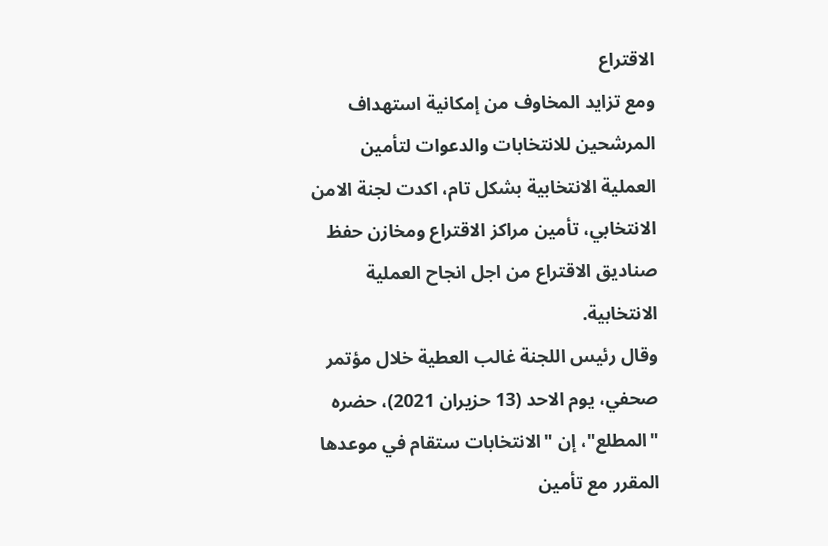الاقتراع
ومع تزايد المخاوف من إمكانية استهداف المرشحين للانتخابات والدعوات لتأمين العملية الانتخابية بشكل تام، اكدت لجنة الامن الانتخابي، تأمين مراكز الاقتراع ومخازن حفظ صناديق الاقتراع من اجل انجاح العملية الانتخابية.
وقال رئيس اللجنة غالب العطية خلال مؤتمر صحفي، يوم الاحد (13 حزيران 2021)، حضره "المطلع"، إن "الانتخابات ستقام في موعدها المقرر مع تأمين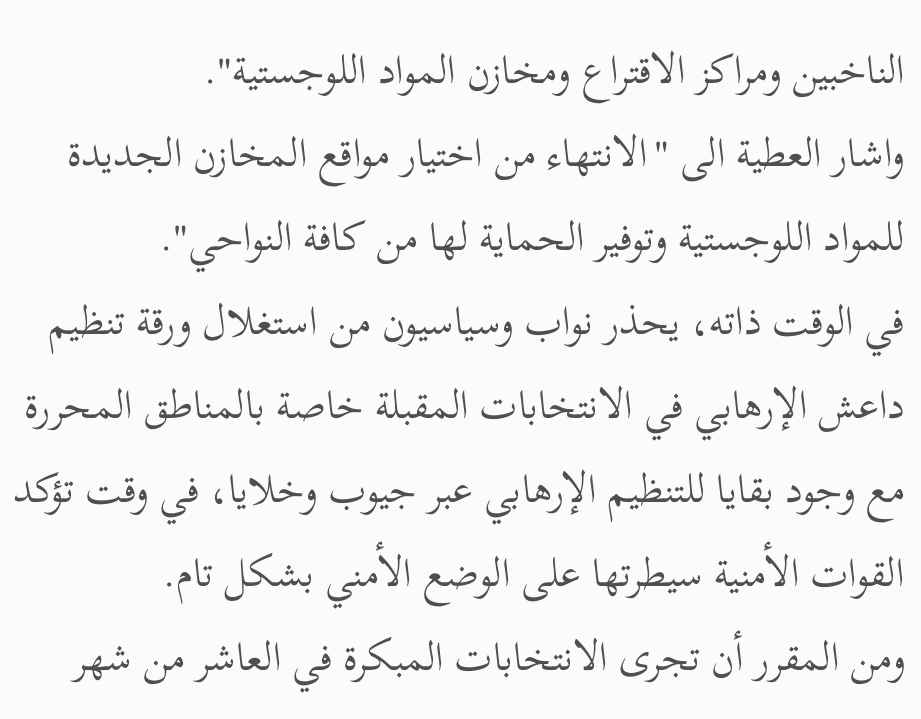الناخبين ومراكز الاقتراع ومخازن المواد اللوجستية".
واشار العطية الى "الانتهاء من اختيار مواقع المخازن الجديدة للمواد اللوجستية وتوفير الحماية لها من كافة النواحي".
في الوقت ذاته، يحذر نواب وسياسيون من استغلال ورقة تنظيم داعش الإرهابي في الانتخابات المقبلة خاصة بالمناطق المحررة مع وجود بقايا للتنظيم الإرهابي عبر جيوب وخلايا، في وقت تؤكد القوات الأمنية سيطرتها على الوضع الأمني بشكل تام.
ومن المقرر أن تجرى الانتخابات المبكرة في العاشر من شهر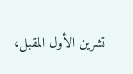تشرين الأول المقبل،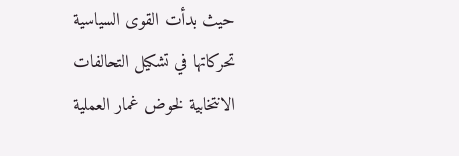حيث بدأت القوى السياسية تحركاتها في تشكيل التحالفات الانتخابية لخوض غمار العملية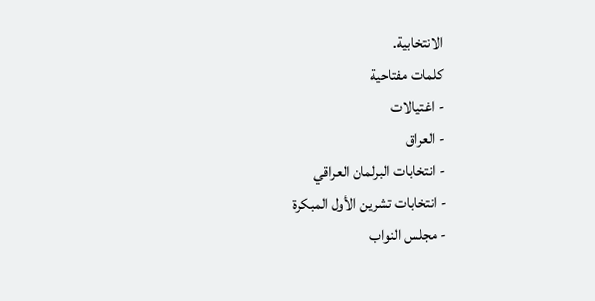الانتخابية.
كلمات مفتاحية
- اغتيالات
- العراق
- انتخابات البرلمان العراقي
- انتخابات تشرين الأول المبكرة
- مجلس النواب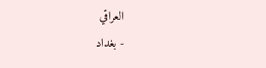العراقي
- بغداد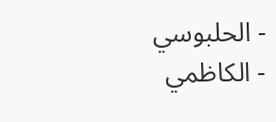- الحلبوسي
- الكاظمي